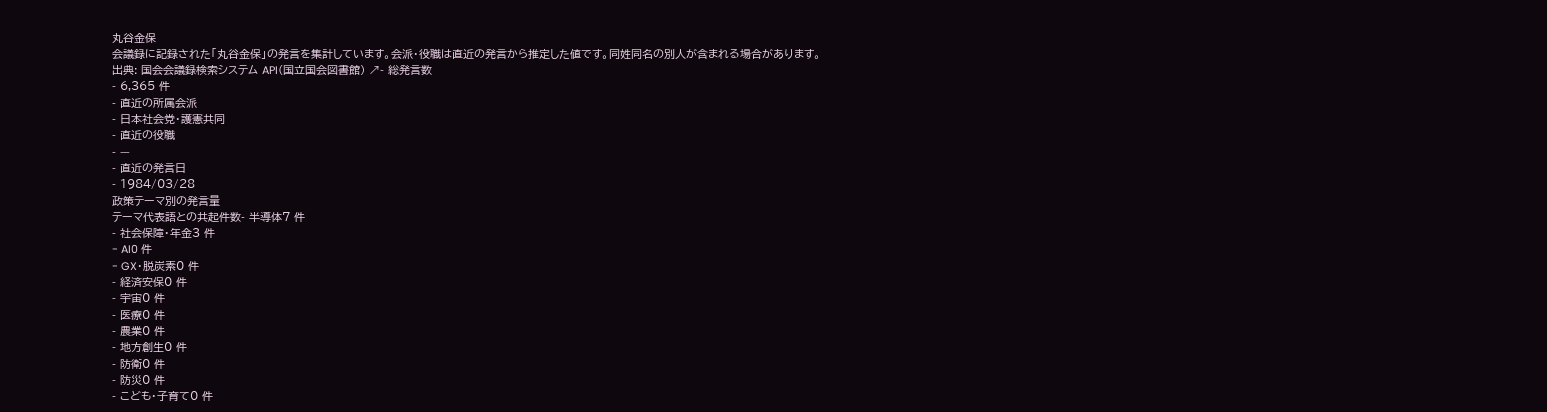丸谷金保
会議録に記録された「丸谷金保」の発言を集計しています。会派・役職は直近の発言から推定した値です。同姓同名の別人が含まれる場合があります。
出典: 国会会議録検索システム API(国立国会図書館) ↗- 総発言数
- 6,365 件
- 直近の所属会派
- 日本社会党・護憲共同
- 直近の役職
- —
- 直近の発言日
- 1984/03/28
政策テーマ別の発言量
テーマ代表語との共起件数- 半導体7 件
- 社会保障・年金3 件
- AI0 件
- GX・脱炭素0 件
- 経済安保0 件
- 宇宙0 件
- 医療0 件
- 農業0 件
- 地方創生0 件
- 防衛0 件
- 防災0 件
- こども・子育て0 件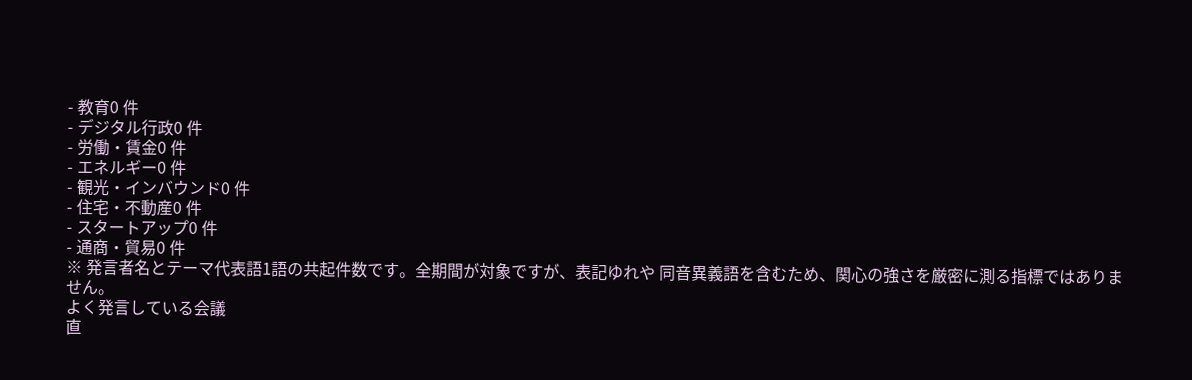- 教育0 件
- デジタル行政0 件
- 労働・賃金0 件
- エネルギー0 件
- 観光・インバウンド0 件
- 住宅・不動産0 件
- スタートアップ0 件
- 通商・貿易0 件
※ 発言者名とテーマ代表語1語の共起件数です。全期間が対象ですが、表記ゆれや 同音異義語を含むため、関心の強さを厳密に測る指標ではありません。
よく発言している会議
直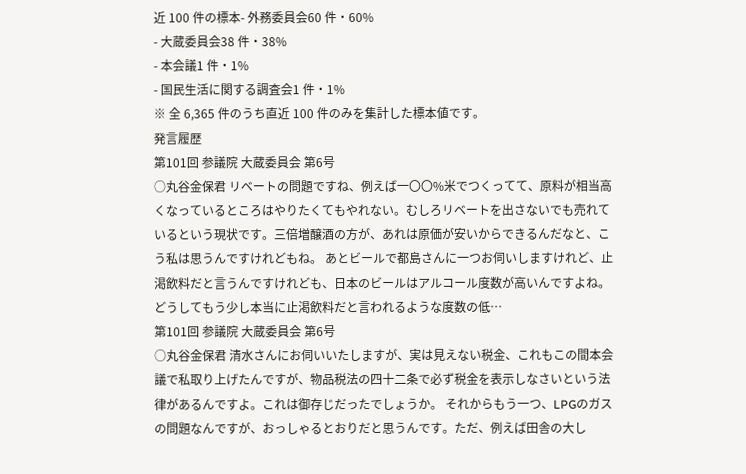近 100 件の標本- 外務委員会60 件・60%
- 大蔵委員会38 件・38%
- 本会議1 件・1%
- 国民生活に関する調査会1 件・1%
※ 全 6,365 件のうち直近 100 件のみを集計した標本値です。
発言履歴
第101回 参議院 大蔵委員会 第6号
○丸谷金保君 リベートの問題ですね、例えば一〇〇%米でつくってて、原料が相当高くなっているところはやりたくてもやれない。むしろリベートを出さないでも売れているという現状です。三倍増醸酒の方が、あれは原価が安いからできるんだなと、こう私は思うんですけれどもね。 あとビールで都島さんに一つお伺いしますけれど、止渇飲料だと言うんですけれども、日本のビールはアルコール度数が高いんですよね。どうしてもう少し本当に止渇飲料だと言われるような度数の低…
第101回 参議院 大蔵委員会 第6号
○丸谷金保君 清水さんにお伺いいたしますが、実は見えない税金、これもこの間本会議で私取り上げたんですが、物品税法の四十二条で必ず税金を表示しなさいという法律があるんですよ。これは御存じだったでしょうか。 それからもう一つ、LPGのガスの問題なんですが、おっしゃるとおりだと思うんです。ただ、例えば田舎の大し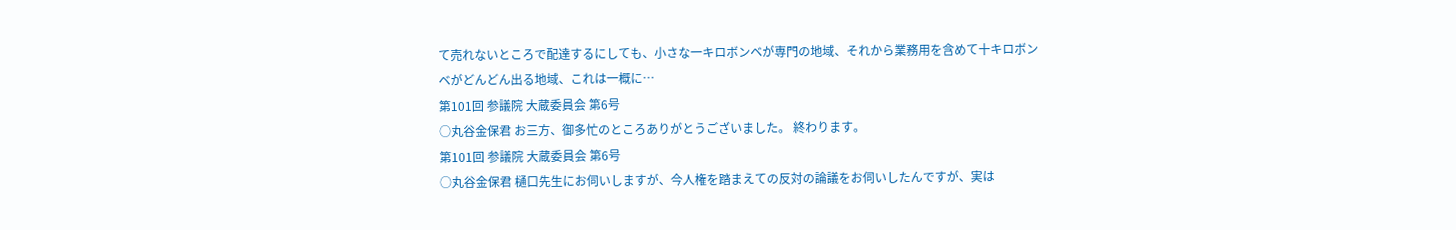て売れないところで配達するにしても、小さな一キロボンベが専門の地域、それから業務用を含めて十キロボンベがどんどん出る地域、これは一概に…
第101回 参議院 大蔵委員会 第6号
○丸谷金保君 お三方、御多忙のところありがとうございました。 終わります。
第101回 参議院 大蔵委員会 第6号
○丸谷金保君 樋口先生にお伺いしますが、今人権を踏まえての反対の論議をお伺いしたんですが、実は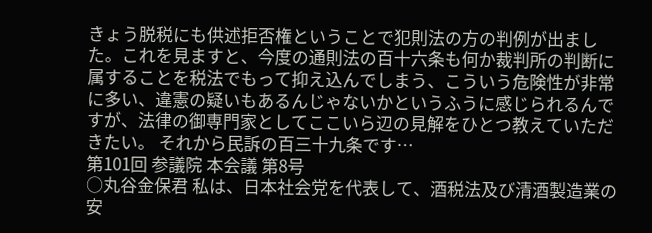きょう脱税にも供述拒否権ということで犯則法の方の判例が出ました。これを見ますと、今度の通則法の百十六条も何か裁判所の判断に属することを税法でもって抑え込んでしまう、こういう危険性が非常に多い、違憲の疑いもあるんじゃないかというふうに感じられるんですが、法律の御専門家としてここいら辺の見解をひとつ教えていただきたい。 それから民訴の百三十九条です…
第101回 参議院 本会議 第8号
○丸谷金保君 私は、日本社会党を代表して、酒税法及び清酒製造業の安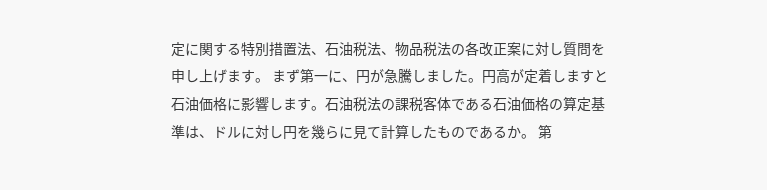定に関する特別措置法、石油税法、物品税法の各改正案に対し質問を申し上げます。 まず第一に、円が急騰しました。円高が定着しますと石油価格に影響します。石油税法の課税客体である石油価格の算定基準は、ドルに対し円を幾らに見て計算したものであるか。 第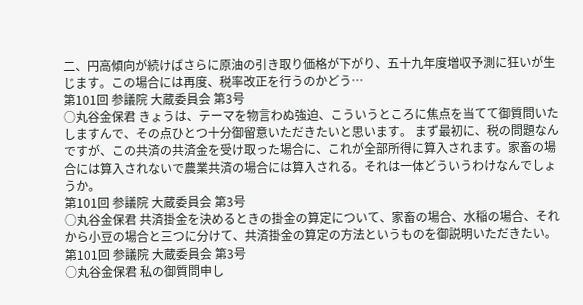二、円高傾向が続けばさらに原油の引き取り価格が下がり、五十九年度増収予測に狂いが生じます。この場合には再度、税率改正を行うのかどう…
第101回 参議院 大蔵委員会 第3号
○丸谷金保君 きょうは、テーマを物言わぬ強迫、こういうところに焦点を当てて御質問いたしますんで、その点ひとつ十分御留意いただきたいと思います。 まず最初に、税の問題なんですが、この共済の共済金を受け取った場合に、これが全部所得に算入されます。家畜の場合には算入されないで農業共済の場合には算入される。それは一体どういうわけなんでしょうか。
第101回 参議院 大蔵委員会 第3号
○丸谷金保君 共済掛金を決めるときの掛金の算定について、家畜の場合、水稲の場合、それから小豆の場合と三つに分けて、共済掛金の算定の方法というものを御説明いただきたい。
第101回 参議院 大蔵委員会 第3号
○丸谷金保君 私の御質問申し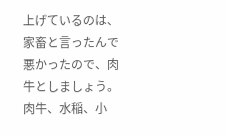上げているのは、家畜と言ったんで悪かったので、肉牛としましょう。肉牛、水稲、小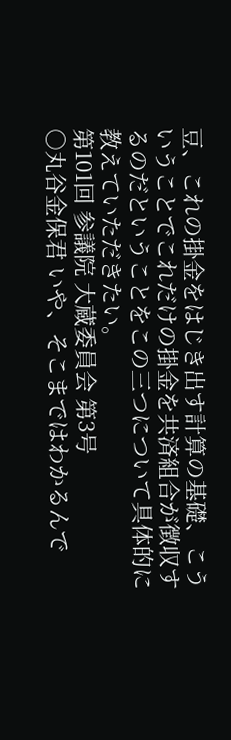豆、これの掛金をはじき出す計算の基礎、こういうことでこれだけの掛金を共済組合が徴収するのだということをこの三つについて具体的に教えていただきたい。
第101回 参議院 大蔵委員会 第3号
○丸谷金保君 いや、そこまではわかるんで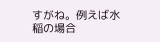すがね。例えば水稲の場合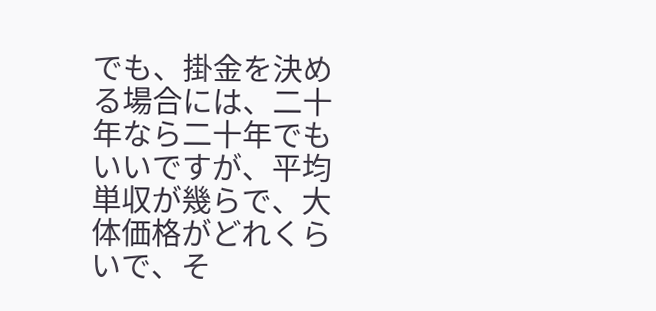でも、掛金を決める場合には、二十年なら二十年でもいいですが、平均単収が幾らで、大体価格がどれくらいで、そ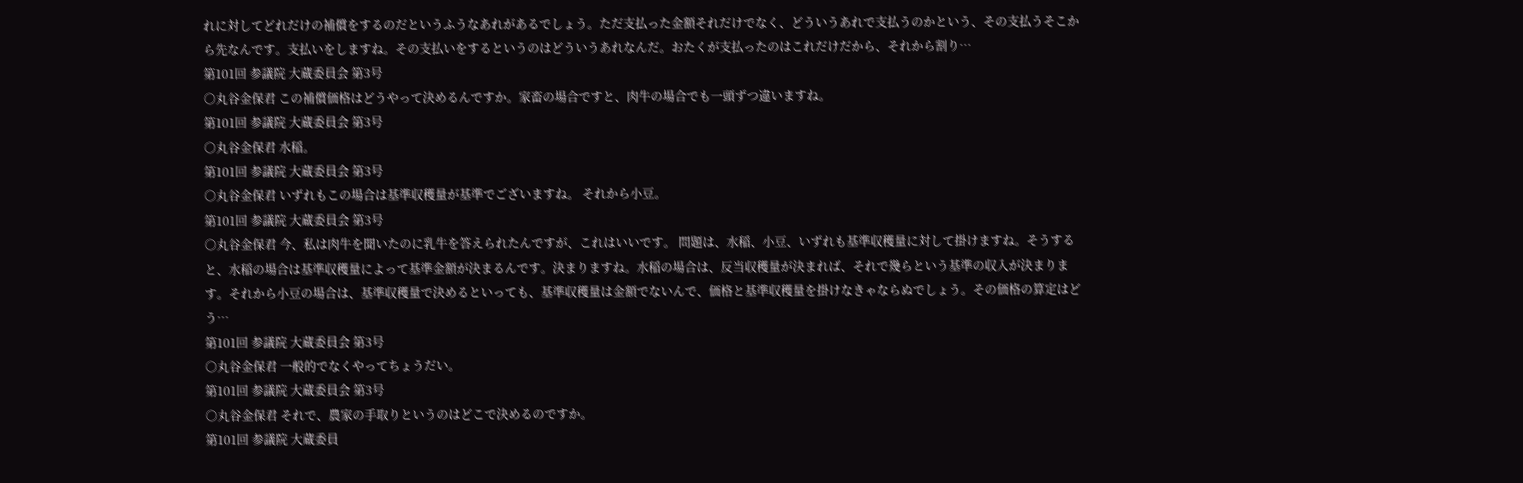れに対してどれだけの補償をするのだというふうなあれがあるでしょう。ただ支払った金額それだけでなく、どういうあれで支払うのかという、その支払うそこから先なんです。支払いをしますね。その支払いをするというのはどういうあれなんだ。おたくが支払ったのはこれだけだから、それから割り…
第101回 参議院 大蔵委員会 第3号
○丸谷金保君 この補償価格はどうやって決めるんですか。家畜の場合ですと、肉牛の場合でも一頭ずつ違いますね。
第101回 参議院 大蔵委員会 第3号
○丸谷金保君 水稲。
第101回 参議院 大蔵委員会 第3号
○丸谷金保君 いずれもこの場合は基準収穫量が基準でございますね。 それから小豆。
第101回 参議院 大蔵委員会 第3号
○丸谷金保君 今、私は肉牛を聞いたのに乳牛を答えられたんですが、これはいいです。 問題は、水稲、小豆、いずれも基準収穫量に対して掛けますね。そうすると、水稲の場合は基準収穫量によって基準金額が決まるんです。決まりますね。水稲の場合は、反当収穫量が決まれば、それで幾らという基準の収入が決まります。それから小豆の場合は、基準収穫量で決めるといっても、基準収穫量は金額でないんで、価格と基準収穫量を掛けなきゃならぬでしょう。その価格の算定はどう…
第101回 参議院 大蔵委員会 第3号
○丸谷金保君 一般的でなくやってちょうだい。
第101回 参議院 大蔵委員会 第3号
○丸谷金保君 それで、農家の手取りというのはどこで決めるのですか。
第101回 参議院 大蔵委員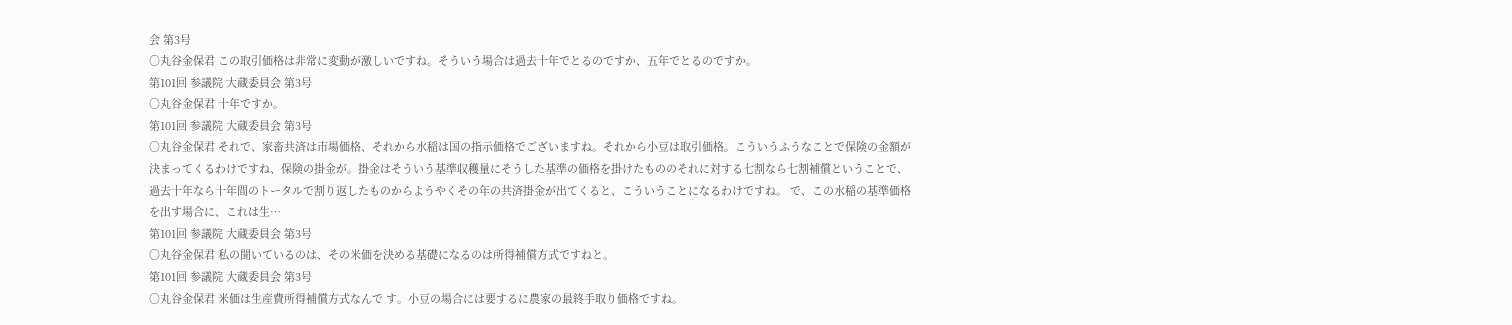会 第3号
○丸谷金保君 この取引価格は非常に変動が激しいですね。そういう場合は過去十年でとるのですか、五年でとるのですか。
第101回 参議院 大蔵委員会 第3号
○丸谷金保君 十年ですか。
第101回 参議院 大蔵委員会 第3号
○丸谷金保君 それで、家畜共済は市場価格、それから水稲は国の指示価格でございますね。それから小豆は取引価格。こういうふうなことで保険の金額が決まってくるわけですね、保険の掛金が。掛金はそういう基準収穫量にそうした基準の価格を掛けたもののそれに対する七割なら七割補償ということで、過去十年なら十年間のトータルで割り返したものからようやくその年の共済掛金が出てくると、こういうことになるわけですね。 で、この水稲の基準価格を出す場合に、これは生…
第101回 参議院 大蔵委員会 第3号
○丸谷金保君 私の聞いているのは、その米価を決める基礎になるのは所得補償方式ですねと。
第101回 参議院 大蔵委員会 第3号
○丸谷金保君 米価は生産費所得補償方式なんで す。小豆の場合には要するに農家の最終手取り価格ですね。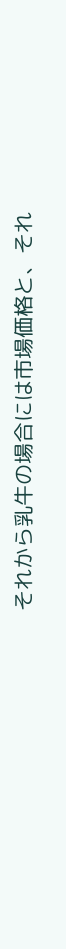それから乳牛の場合には市場価格と、それ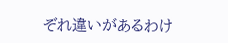ぞれ違いがあるわけ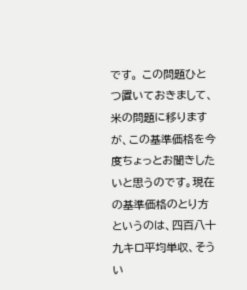です。 この問題ひとつ置いておきまして、米の問題に移りますが、この基準価格を今度ちょっとお聞きしたいと思うのです。現在の基準価格のとり方というのは、四百八十九キロ平均単収、そうい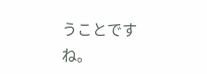うことですね。